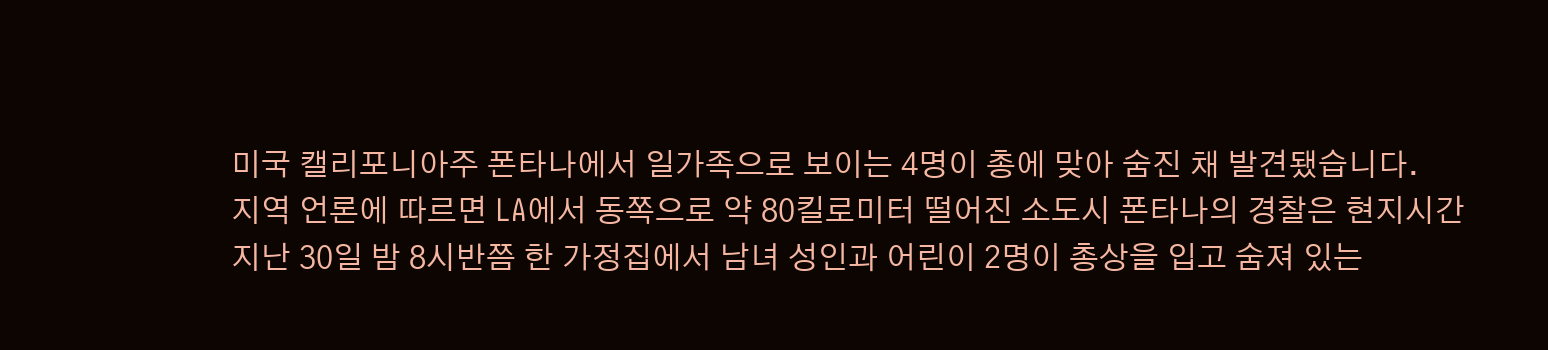미국 캘리포니아주 폰타나에서 일가족으로 보이는 4명이 총에 맞아 숨진 채 발견됐습니다.
지역 언론에 따르면 LA에서 동쪽으로 약 80킬로미터 떨어진 소도시 폰타나의 경찰은 현지시간 지난 30일 밤 8시반쯤 한 가정집에서 남녀 성인과 어린이 2명이 총상을 입고 숨져 있는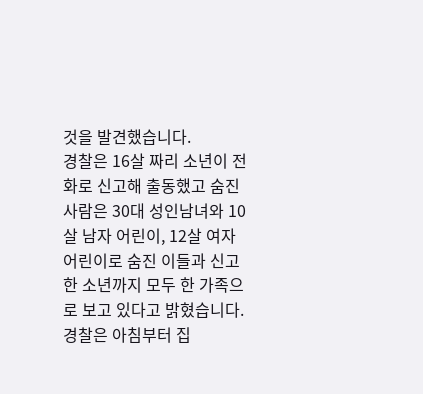것을 발견했습니다.
경찰은 16살 짜리 소년이 전화로 신고해 출동했고 숨진 사람은 30대 성인남녀와 10살 남자 어린이, 12살 여자 어린이로 숨진 이들과 신고한 소년까지 모두 한 가족으로 보고 있다고 밝혔습니다.
경찰은 아침부터 집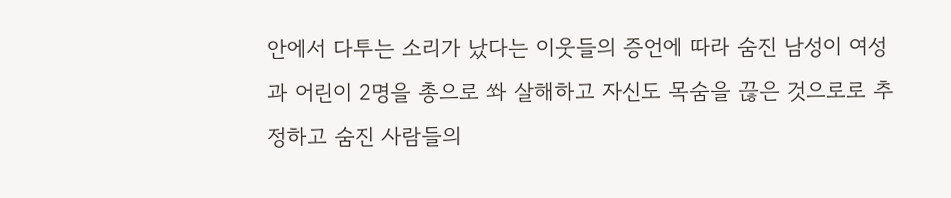안에서 다투는 소리가 났다는 이웃들의 증언에 따라 숨진 남성이 여성과 어린이 2명을 총으로 쏴 살해하고 자신도 목숨을 끊은 것으로로 추정하고 숨진 사람들의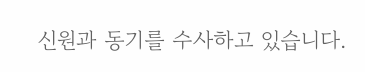신원과 동기를 수사하고 있습니다.